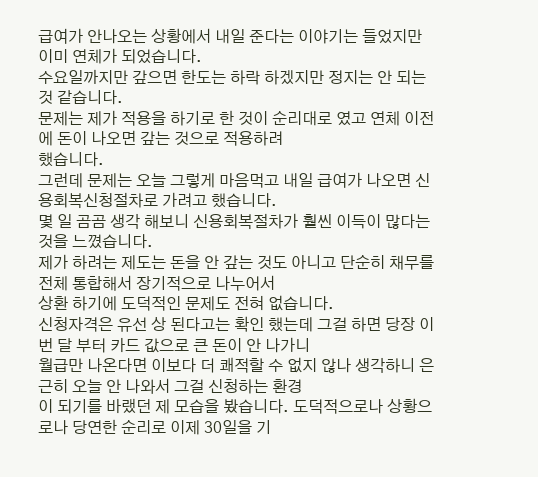급여가 안나오는 상황에서 내일 준다는 이야기는 들었지만 이미 연체가 되었습니다.
수요일까지만 갚으면 한도는 하락 하겠지만 정지는 안 되는 것 같습니다.
문제는 제가 적용을 하기로 한 것이 순리대로 였고 연체 이전에 돈이 나오면 갚는 것으로 적용하려
했습니다.
그런데 문제는 오늘 그렇게 마음먹고 내일 급여가 나오면 신용회복신청절차로 가려고 했습니다.
몇 일 곰곰 생각 해보니 신용회복절차가 훨씬 이득이 많다는 것을 느꼈습니다.
제가 하려는 제도는 돈을 안 갚는 것도 아니고 단순히 채무를 전체 통합해서 장기적으로 나누어서
상환 하기에 도덕적인 문제도 전혀 없습니다.
신청자격은 유선 상 된다고는 확인 했는데 그걸 하면 당장 이번 달 부터 카드 값으로 큰 돈이 안 나가니
월급만 나온다면 이보다 더 쾌적할 수 없지 않나 생각하니 은근히 오늘 안 나와서 그걸 신청하는 환경
이 되기를 바랬던 제 모습을 봤습니다. 도덕적으로나 상황으로나 당연한 순리로 이제 30일을 기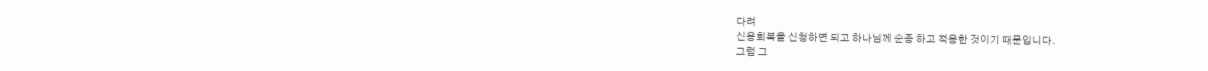다려
신용회복을 신청하면 되고 하나님께 순종 하고 적용한 것이기 때문입니다.
그럼 그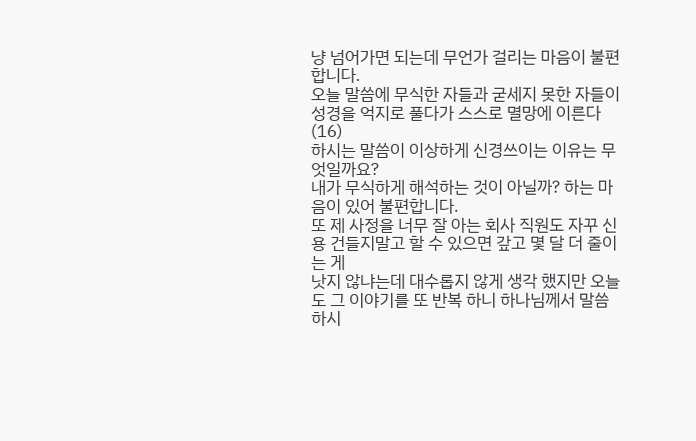냥 넘어가면 되는데 무언가 걸리는 마음이 불편합니다.
오늘 말씀에 무식한 자들과 굳세지 못한 자들이 성경을 억지로 풀다가 스스로 멸망에 이른다(16)
하시는 말씀이 이상하게 신경쓰이는 이유는 무엇일까요?
내가 무식하게 해석하는 것이 아닐까? 하는 마음이 있어 불편합니다.
또 제 사정을 너무 잘 아는 회사 직원도 자꾸 신용 건들지말고 할 수 있으면 갚고 몇 달 더 줄이는 게
낫지 않냐는데 대수롭지 않게 생각 했지만 오늘도 그 이야기를 또 반복 하니 하나님께서 말씀하시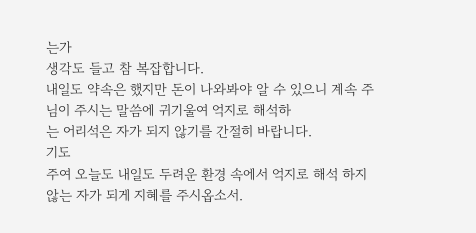는가
생각도 들고 참 복잡합니다.
내일도 약속은 했지만 돈이 나와봐야 알 수 있으니 계속 주님이 주시는 말씀에 귀기울여 억지로 해석하
는 어리석은 자가 되지 않기를 간절히 바랍니다.
기도
주여 오늘도 내일도 두려운 환경 속에서 억지로 해석 하지
않는 자가 되게 지혜를 주시옵소서.